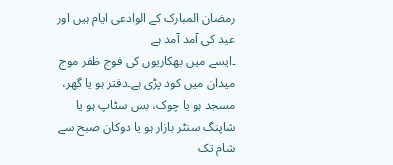رمضان المبارک کے الوادعی ایام ہیں اور عید کی آمد آمد ہے
۔ایسے میں بھکاریوں کی فوج ظفر موج میدان میں کود پڑی ہے۔دفتر ہو یا گھر،
مسجد ہو یا چوک، بس سٹاپ ہو یا شاپنگ سنٹر بازار ہو یا دوکان صبح سے شام تک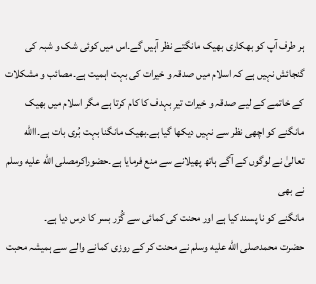ہر طرف آپ کو بھکاری بھیک مانگتے نظر آہیں گے۔اس میں کوئی شک و شبہ کی
گنجائش نہیں ہے کہ اسلام میں صدقہ و خیرات کی بہت اہمیت ہے۔مصائب و مشکلات
کے خاتمے کے لیے صدقہ و خیرات تیرِ بہدف کا کام کرتا ہے مگر اسلام میں بھیک
مانگنے کو اچھی نظر سے نہیں دیکھا گیا ہے۔بھیک مانگنا بہت بُری بات ہے۔االله
تعالیٰ نے لوگوں کے آگے ہاتھ پھیلانے سے منع فرمایا ہے۔حضوراکرمصلى الله عليه وسلم نے بھی
مانگنے کو نا پسند کیا ہے اور محنت کی کمائی سے گُزر بسر کا درس دیا ہے۔
حضرت محمدصلى الله عليه وسلم نے محنت کر کے روزی کمانے والے سے ہمیشہ محبت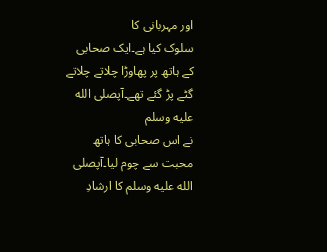اور مہربانی کا
سلوک کیا ہے۔ایک صحابی کے ہاتھ پر پھاوڑا چلاتے چلاتے گٹے پڑ گئے تھے۔آپصلى الله عليه وسلم
نے اس صحابی کا ہاتھ محبت سے چوم لیا۔آپصلى الله عليه وسلم کا ارشادِ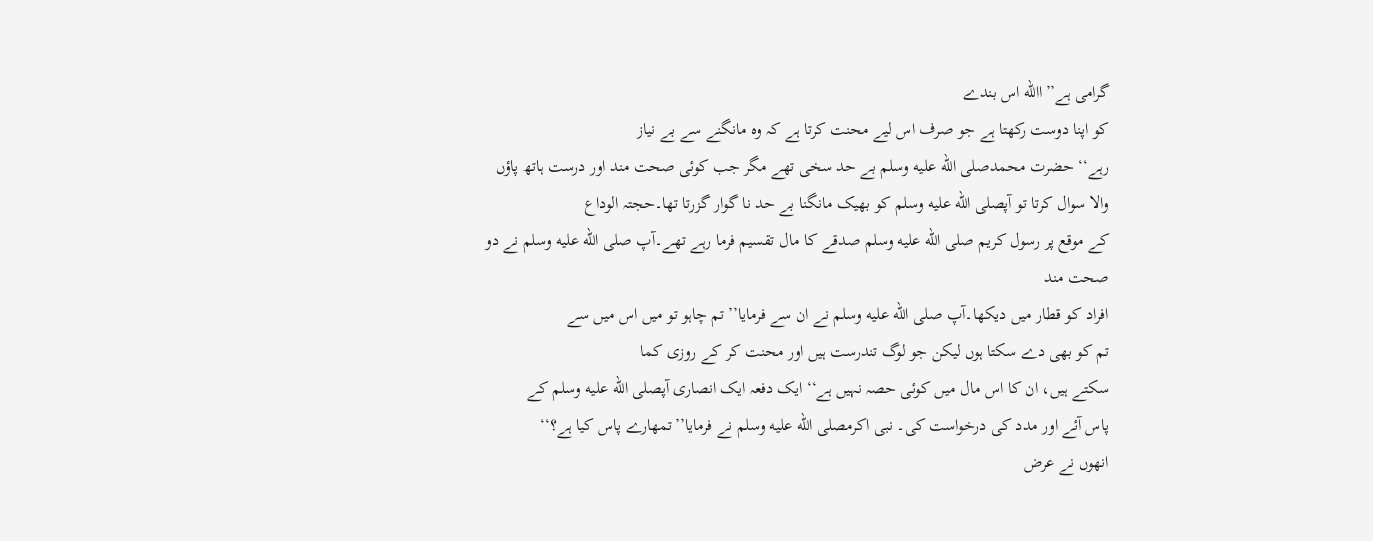گرامی ہے’’االله اس بندے
کو اپنا دوست رکھتا ہے جو صرف اس لیے محنت کرتا ہے کہ وہ مانگنے سے بے نیاز
رہے‘‘ حضرت محمدصلى الله عليه وسلم بے حد سخی تھے مگر جب کوئی صحت مند اور درست ہاتھ پاؤں
والا سوال کرتا تو آپصلى الله عليه وسلم کو بھیک مانگنا بے حد نا گوار گزرتا تھا۔حجتہ الوداع
کے موقع پر رسول کریم صلى الله عليه وسلم صدقے کا مال تقسیم فرما رہے تھے۔آپ صلى الله عليه وسلم نے دو صحت مند
افراد کو قطار میں دیکھا۔آپ صلى الله عليه وسلم نے ان سے فرمایا’’تم چاہو تو میں اس میں سے
تم کو بھی دے سکتا ہوں لیکن جو لوگ تندرست ہیں اور محنت کر کے روزی کما
سکتے ہیں، ان کا اس مال میں کوئی حصہ نہیں ہے‘‘ ایک دفعہ ایک انصاری آپصلى الله عليه وسلم کے
پاس آئے اور مدد کی درخواست کی۔ نبی اکرمصلى الله عليه وسلم نے فرمایا’’تمھارے پاس کیا ہے؟‘‘
انھوں نے عرض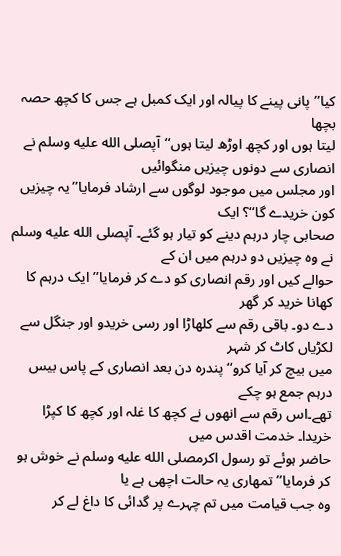کیا’’پانی پینے کا پیالہ اور ایک کمبل ہے جس کا کچھ حصہ بچھا
لیتا ہوں اور کچھ اوڑھ لیتا ہوں‘‘آپصلى الله عليه وسلم نے انصاری سے دونوں چیزیں منگوائیں
اور مجلس میں موجود لوگوں سے ارشاد فرمایا’’یہ چیزیں کون خریدے گا‘‘؟ ایک
صحابی چار درہم دینے کو تیار ہو گئے۔ آپصلى الله عليه وسلم نے وہ چیزیں دو درہم میں ان کے
حوالے کیں اور رقم انصاری کو دے کر فرمایا’’ایک درہم کا کھانا خرید کر گھر
دے دو۔ باقی رقم سے کلھاڑا اور رسی خریدو اور جنگل سے لکڑیاں کاٹ کر شہر
میں بیچ کر آیا کرو‘‘ پندرہ دن بعد انصاری کے پاس بیس درہم جمع ہو چکے
تھے۔اس رقم سے انھوں نے کچھ کا غلہ اور کچھ کا کپڑا خریدا۔ خدمت اقدس میں
حاضر ہوئے تو رسول اکرمصلى الله عليه وسلم نے خوش ہو کر فرمایا’’تمھاری یہ حالت اچھی ہے یا
وہ جب قیامت میں تم چہرے پر گدائی کا داغ لے کر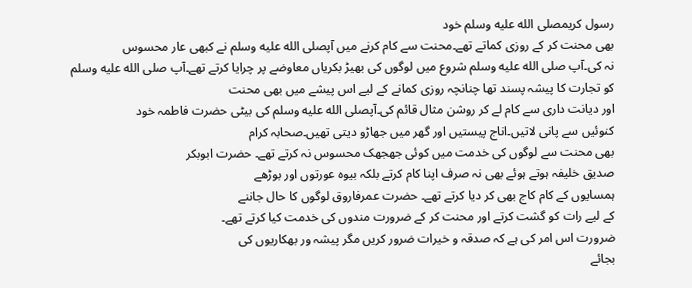رسول کریمصلى الله عليه وسلم خود
بھی محنت کر کے روزی کماتے تھے۔محنت سے کام کرنے میں آپصلى الله عليه وسلم نے کبھی عار محسوس
نہ کی۔آپ صلى الله عليه وسلم شروع میں لوگوں کی بھیڑ بکریاں معاوضے پر چرایا کرتے تھے۔آپ صلى الله عليه وسلم
کو تجارت کا پیشہ پسند تھا چنانچہ روزی کمانے کے لیے اس پیشے میں بھی محنت
اور دیانت داری سے کام لے کر روشن مثال قائم کی۔آپصلى الله عليه وسلم کی بیٹی حضرت فاطمہ خود
کنوئیں سے پانی لاتیں۔اناج پیستیں اور گھر میں جھاڑو دیتی تھیں۔صحابہ کرام
بھی محنت سے لوگوں کی خدمت میں کوئی جھجھک محسوس نہ کرتے تھے۔ حضرت ابوبکر
صدیق خلیفہ ہوتے ہوئے بھی نہ صرف اپنا کام کرتے بلکہ بیوہ عورتوں اور بوڑھے
ہمسایوں کے کام کاج بھی کر دیا کرتے تھے۔ حضرت عمرفاروق لوگوں کا حال جاننے
کے لیے رات کو گشت کرتے اور محنت کر کے ضرورت مندوں کی خدمت کیا کرتے تھے۔
ضرورت اس امر کی ہے کہ صدقہ و خیرات ضرور کریں مگر پیشہ ور بھکاریوں کی
بجائے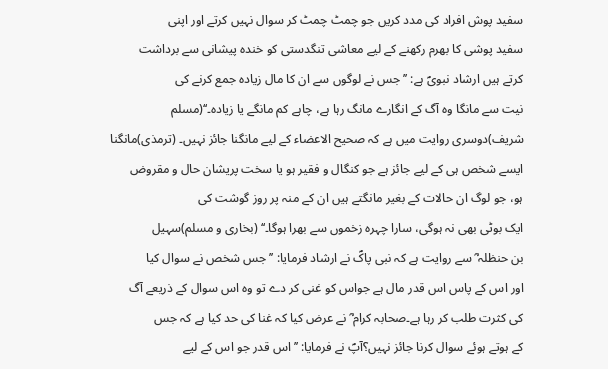سفید پوش افراد کی مدد کریں جو چمٹ چمٹ کر سوال نہیں کرتے اور اپنی
سفید پوشی کا بھرم رکھنے کے لیے معاشی تنگدستی کو خندہ پیشانی سے برداشت
کرتے ہیں ارشاد نبویؐ ہے: ’’جس نے لوگوں سے ان کا مال زیادہ جمع کرنے کی
نیت سے مانگا وہ آگ کے انگارے مانگ رہا ہے، چاہے کم مانگے یا زیادہ۔‘‘(مسلم
شریف)دوسری روایت میں ہے کہ صحیح الاعضاء کے لیے مانگنا جائز نہیں۔ (ترمذی)مانگنا
ایسے شخص ہی کے لیے جائز ہے جو کنگال و فقیر ہو یا سخت پریشان حال و مقروض
ہو، جو لوگ ان حالات کے بغیر مانگتے ہیں ان کے منہ پر روز گوشت کی
ایک بوٹی بھی نہ ہوگی، سارا چہرہ زخموں سے بھرا ہوگا۔‘‘ (بخاری و مسلم)سہیل
بن حنظلہ ؓ سے روایت ہے کہ نبی پاکؐ نے ارشاد فرمایا: ’’جس شخص نے سوال کیا
اور اس کے پاس اس قدر مال ہے جواس کو غنی کر دے تو وہ اس سوال کے ذریعے آگ
کی کثرت طلب کر رہا ہے۔صحابہ کرام ؓ نے عرض کیا کہ غنا کی حد کیا ہے کہ جس
کے ہوتے ہوئے سوال کرنا جائز نہیں؟آپؐ نے فرمایا: ’’اس قدر جو اس کے لیے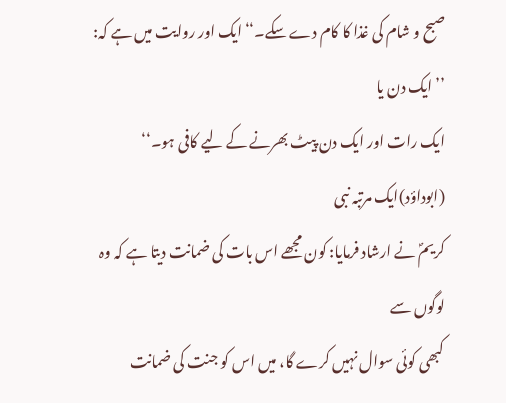صبح و شام کی غذا کا کام دے سکے۔‘‘ایک اور روایت میں ہے کہ: ’’ایک دن یا
ایک رات اور ایک دن پیٹ بھرنے کے لیے کافی ہو۔‘‘ (ابوداؤد)ایک مرتبہ نبی
کریمؐ نے ارشاد فرمایا: کون مجھے اس بات کی ضمانت دیتا ہے کہ وہ لوگوں سے
کبھی کوئی سوال نہیں کرے گا، میں اس کو جنت کی ضمانت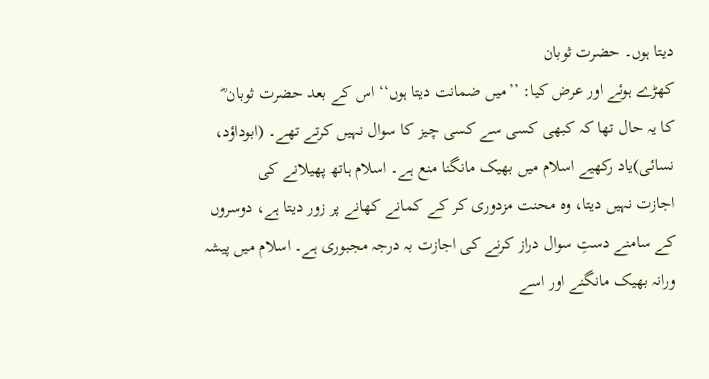دیتا ہوں۔ حضرت ثوبان
کھڑے ہوئے اور عرض کیا: ’’میں ضمانت دیتا ہوں‘‘ اس کے بعد حضرت ثوبان ؓ
کا یہ حال تھا کہ کبھی کسی سے کسی چیز کا سوال نہیں کرتے تھے۔ (ابوداؤد،
نسائی)یاد رکھیے اسلام میں بھیک مانگنا منع ہے۔ اسلام ہاتھ پھیلانے کی
اجازت نہیں دیتا، وہ محنت مزدوری کر کے کمانے کھانے پر زور دیتا ہے، دوسروں
کے سامنے دستِ سوال دراز کرنے کی اجازت بہ درجہ مجبوری ہے۔ اسلام میں پیشہ
ورانہ بھیک مانگنے اور اسے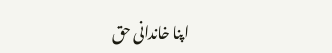اپنا خاندانی حق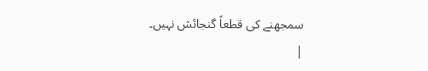سمجھنے کی قطعاً گنجائش نہیں۔
|